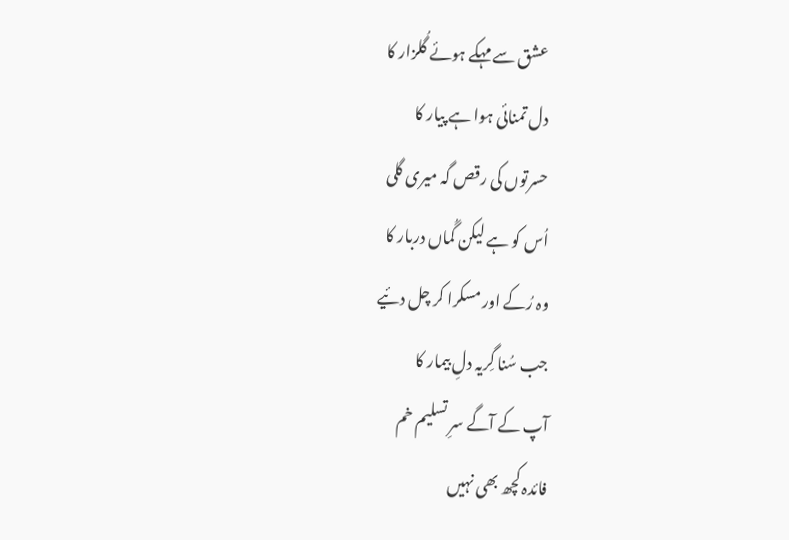عشق سے مہکے ہوئے گُلزار کا
دل تمنائی ہوا ہے پیار کا
حسرتوں کی رقص گہ میری گلی
اُس کو ہے لیکن گُماں دربار کا
وہ رُکے اور مسکرا کر چل دئیے
جب سُنا گِریہ دلِ بیمار کا
آپ کے آگے سرِ تسلیم خم
فائدہ کچھ بھی نہیں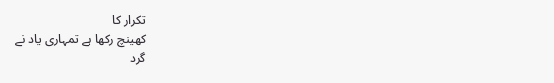تکرار کا
کھینچ رکھا ہے تمہاری یاد نے
گرد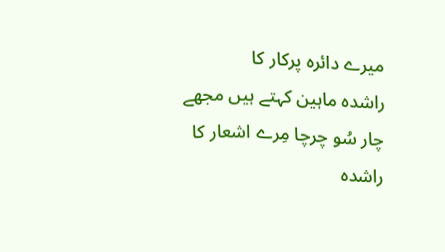میرے دائرہ پرکار کا
راشدہ ماہین کہتے ہیں مجھے
چار سُو چرچا مِرے اشعار کا
راشدہ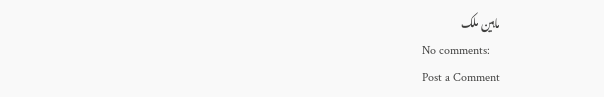ماہین ملک
No comments:
Post a Comment